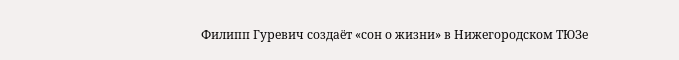Филипп Гуревич создаёт «сон о жизни» в Нижегородском ТЮЗе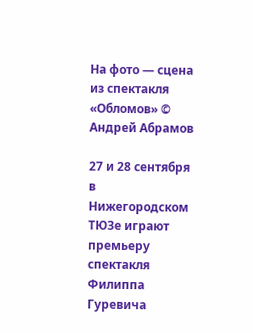На фото — сцена из спектакля «Обломов» © Андрей Абрамов

27 и 28 сентября в Нижегородском ТЮЗе играют премьеру спектакля Филиппа Гуревича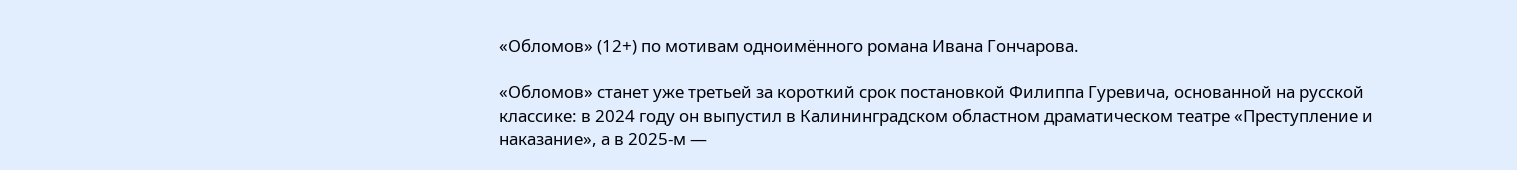«Обломов» (12+) по мотивам одноимённого романа Ивана Гончарова.

«Обломов» станет уже третьей за короткий срок постановкой Филиппа Гуревича, основанной на русской классике: в 2024 году он выпустил в Калининградском областном драматическом театре «Преступление и наказание», а в 2025-м —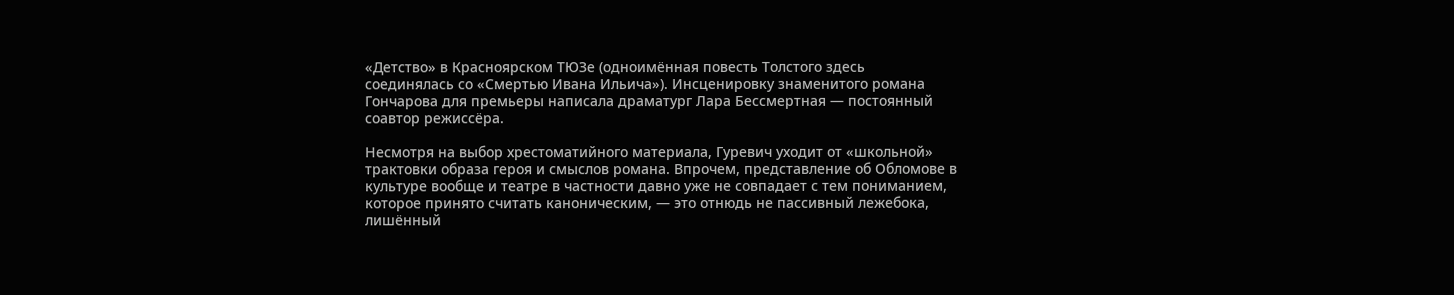«Детство» в Красноярском ТЮЗе (одноимённая повесть Толстого здесь соединялась со «Смертью Ивана Ильича»). Инсценировку знаменитого романа Гончарова для премьеры написала драматург Лара Бессмертная — постоянный соавтор режиссёра.

Несмотря на выбор хрестоматийного материала, Гуревич уходит от «школьной» трактовки образа героя и смыслов романа. Впрочем, представление об Обломове в культуре вообще и театре в частности давно уже не совпадает с тем пониманием, которое принято считать каноническим, — это отнюдь не пассивный лежебока, лишённый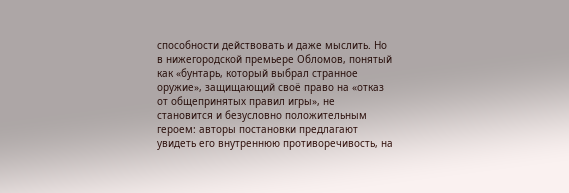способности действовать и даже мыслить. Но в нижегородской премьере Обломов, понятый как «бунтарь, который выбрал странное оружие», защищающий своё право на «отказ от общепринятых правил игры», не становится и безусловно положительным героем: авторы постановки предлагают увидеть его внутреннюю противоречивость, на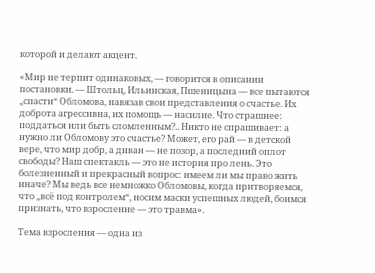которой и делают акцент.

«Мир не терпит одинаковых, — говорится в описании постановки. — Штольц, Ильинская, Пшеницына — все пытаются „спасти“ Обломова, навязав свои представления о счастье. Их доброта агрессивна, их помощь — насилие. Что страшнее: поддаться или быть сломленным?.. Никто не спрашивает: а нужно ли Обломову это счастье? Может, его рай — в детской вере, что мир добр, а диван — не позор, а последний оплот свободы? Наш спектакль — это не история про лень. Это болезненный и прекрасный вопрос: имеем ли мы право жить иначе? Мы ведь все немножко Обломовы, когда притворяемся, что „всё под контролем“, носим маски успешных людей, боимся признать, что взросление — это травма».

Тема взросления — одна из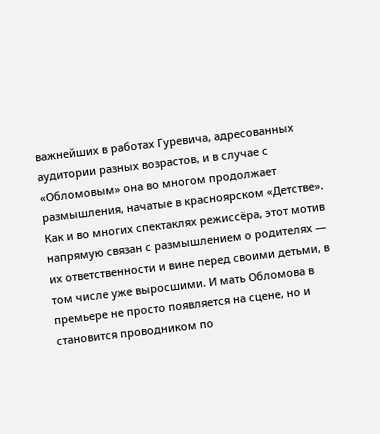важнейших в работах Гуревича, адресованных аудитории разных возрастов, и в случае с «Обломовым» она во многом продолжает размышления, начатые в красноярском «Детстве». Как и во многих спектаклях режиссёра, этот мотив напрямую связан с размышлением о родителях — их ответственности и вине перед своими детьми, в том числе уже выросшими. И мать Обломова в премьере не просто появляется на сцене, но и становится проводником по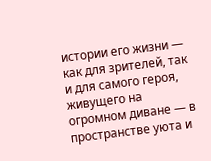истории его жизни — как для зрителей, так и для самого героя, живущего на огромном диване — в пространстве уюта и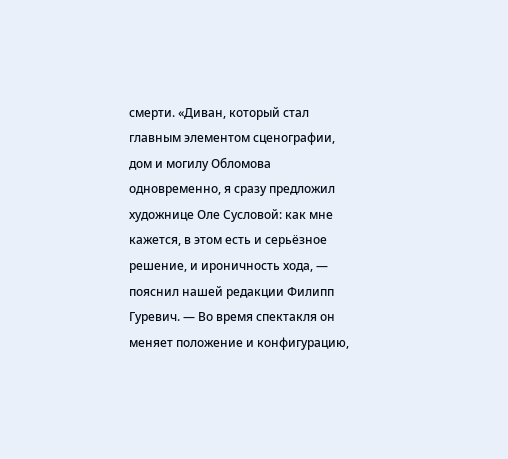смерти. «Диван, который стал главным элементом сценографии, дом и могилу Обломова одновременно, я сразу предложил художнице Оле Сусловой: как мне кажется, в этом есть и серьёзное решение, и ироничность хода, — пояснил нашей редакции Филипп Гуревич. — Во время спектакля он меняет положение и конфигурацию,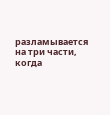разламывается на три части, когда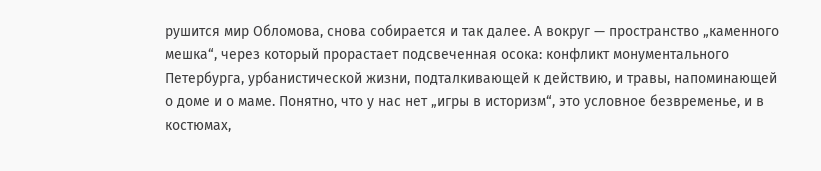рушится мир Обломова, снова собирается и так далее. А вокруг — пространство „каменного мешка“, через который прорастает подсвеченная осока: конфликт монументального Петербурга, урбанистической жизни, подталкивающей к действию, и травы, напоминающей о доме и о маме. Понятно, что у нас нет „игры в историзм“, это условное безвременье, и в костюмах,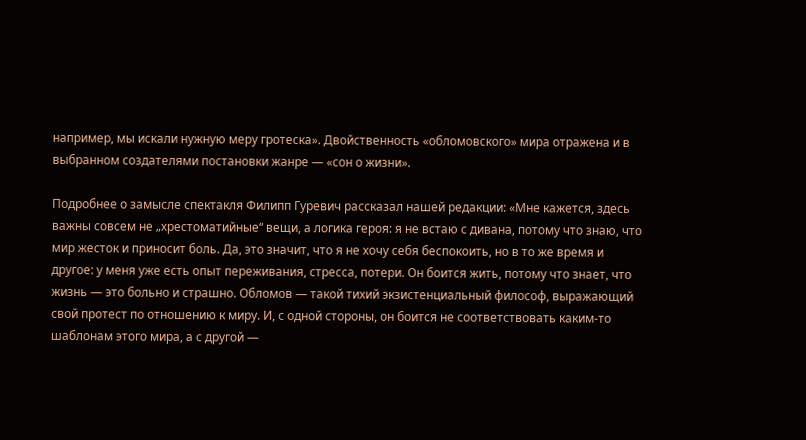например, мы искали нужную меру гротеска». Двойственность «обломовского» мира отражена и в выбранном создателями постановки жанре — «сон о жизни».

Подробнее о замысле спектакля Филипп Гуревич рассказал нашей редакции: «Мне кажется, здесь важны совсем не „хрестоматийные“ вещи, а логика героя: я не встаю с дивана, потому что знаю, что мир жесток и приносит боль. Да, это значит, что я не хочу себя беспокоить, но в то же время и другое: у меня уже есть опыт переживания, стресса, потери. Он боится жить, потому что знает, что жизнь — это больно и страшно. Обломов — такой тихий экзистенциальный философ, выражающий свой протест по отношению к миру. И, с одной стороны, он боится не соответствовать каким-то шаблонам этого мира, а с другой —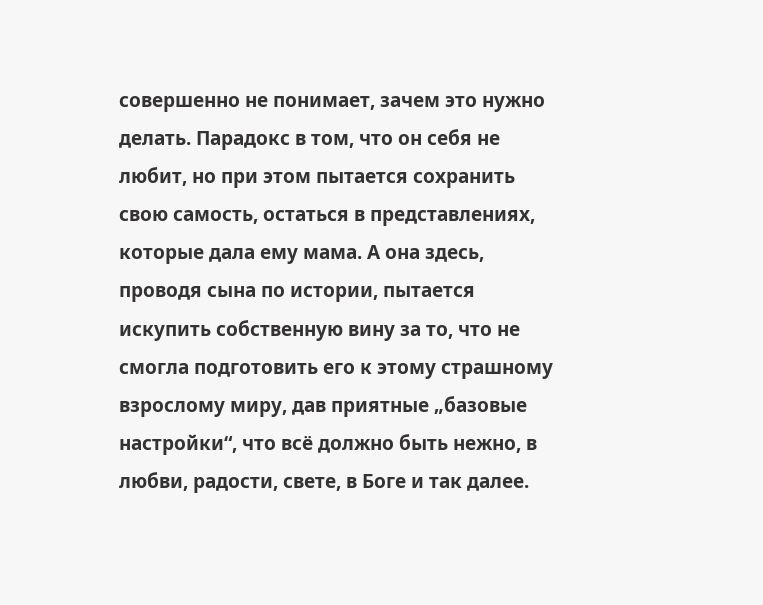совершенно не понимает, зачем это нужно делать. Парадокс в том, что он себя не любит, но при этом пытается сохранить свою самость, остаться в представлениях, которые дала ему мама. А она здесь, проводя сына по истории, пытается искупить собственную вину за то, что не смогла подготовить его к этому страшному взрослому миру, дав приятные „базовые настройки“, что всё должно быть нежно, в любви, радости, свете, в Боге и так далее.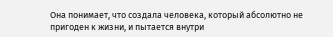Она понимает, что создала человека, который абсолютно не пригоден к жизни, и пытается внутри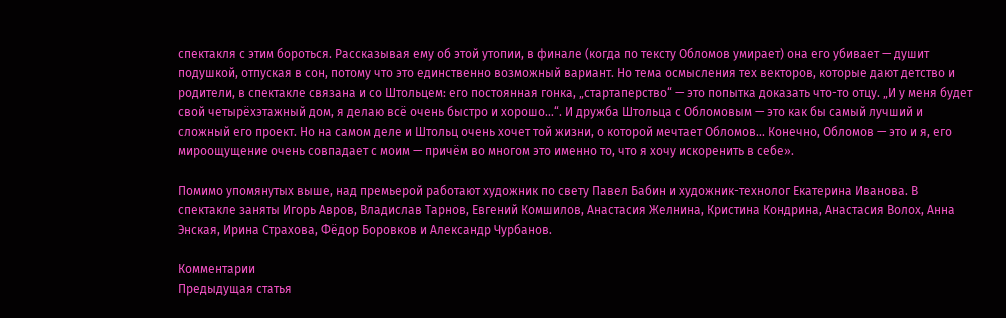спектакля с этим бороться. Рассказывая ему об этой утопии, в финале (когда по тексту Обломов умирает) она его убивает — душит подушкой, отпуская в сон, потому что это единственно возможный вариант. Но тема осмысления тех векторов, которые дают детство и родители, в спектакле связана и со Штольцем: его постоянная гонка, „стартаперство“ — это попытка доказать что-то отцу. „И у меня будет свой четырёхэтажный дом, я делаю всё очень быстро и хорошо…“. И дружба Штольца с Обломовым — это как бы самый лучший и сложный его проект. Но на самом деле и Штольц очень хочет той жизни, о которой мечтает Обломов… Конечно, Обломов — это и я, его мироощущение очень совпадает с моим — причём во многом это именно то, что я хочу искоренить в себе».

Помимо упомянутых выше, над премьерой работают художник по свету Павел Бабин и художник-технолог Екатерина Иванова. В спектакле заняты Игорь Авров, Владислав Тарнов, Евгений Комшилов, Анастасия Желнина, Кристина Кондрина, Анастасия Волох, Анна Энская, Ирина Страхова, Фёдор Боровков и Александр Чурбанов.

Комментарии
Предыдущая статья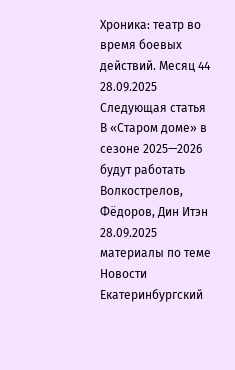Хроника: театр во время боевых действий. Месяц 44 28.09.2025
Следующая статья
В «Старом доме» в сезоне 2025—2026 будут работать Волкострелов, Фёдоров, Дин Итэн 28.09.2025
материалы по теме
Новости
Екатеринбургский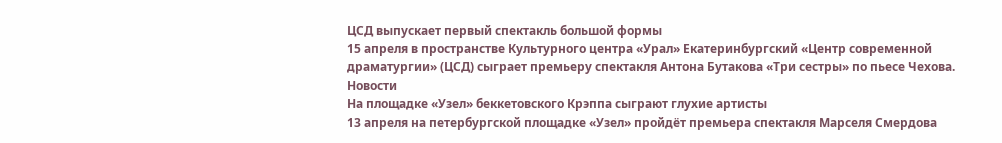ЦСД выпускает первый спектакль большой формы
15 апреля в пространстве Культурного центра «Урал» Екатеринбургский «Центр современной драматургии» (ЦСД) сыграет премьеру спектакля Антона Бутакова «Три сестры» по пьесе Чехова.
Новости
На площадке «Узел» беккетовского Крэппа сыграют глухие артисты
13 апреля на петербургской площадке «Узел» пройдёт премьера спектакля Марселя Смердова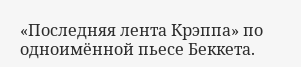«Последняя лента Крэппа» по одноимённой пьесе Беккета.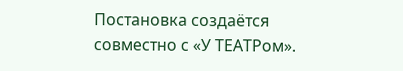Постановка создаётся совместно с «У ТЕАТРом».